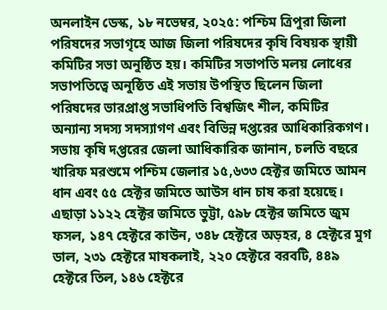অনলাইন ডেস্ক, ১৮ নভেম্বর, ২০২৫: পশ্চিম ত্রিপুরা জিলা পরিষদের সভাগৃহে আজ জিলা পরিষদের কৃষি বিষয়ক স্থায়ী কমিটির সভা অনুষ্ঠিত হয়। কমিটির সভাপতি মলয় লোধের সভাপতিত্বে অনুষ্ঠিত এই সভায় উপস্থিত ছিলেন জিলা পরিষদের ভারপ্রাপ্ত সভাধিপতি বিশ্বজিৎ শীল, কমিটির অন্যান্য সদস্য সদস্যাগণ এবং বিভিন্ন দপ্তরের আধিকারিকগণ।
সভায় কৃষি দপ্তরের জেলা আধিকারিক জানান, চলতি বছরে খারিফ মরশুমে পশ্চিম জেলার ১৫,৬৩৩ হেক্টর জমিতে আমন ধান এবং ৫৫ হেক্টর জমিতে আউস ধান চাষ করা হয়েছে। এছাড়া ১১২২ হেক্টর জমিতে ভুট্টা, ৫৯৮ হেক্টর জমিতে জুম ফসল, ১৪৭ হেক্টরে কাউন, ৩৪৮ হেক্টরে অড়হর, ৪ হেক্টরে মুগ ডাল, ২৩১ হেক্টরে মাষকলাই, ২২০ হেক্টরে বরবটি, ৪৪৯ হেক্টরে তিল, ১৪৬ হেক্টরে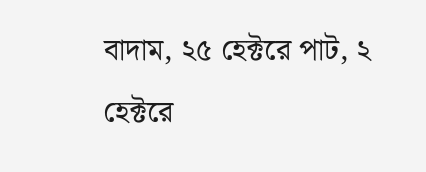বাদাম, ২৫ হেক্টরে পাট, ২ হেক্টরে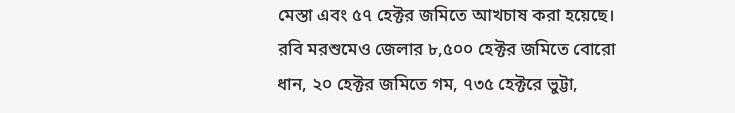মেস্তা এবং ৫৭ হেক্টর জমিতে আখচাষ করা হয়েছে।
রবি মরশুমেও জেলার ৮,৫০০ হেক্টর জমিতে বোরো ধান, ২০ হেক্টর জমিতে গম, ৭৩৫ হেক্টরে ভুট্টা,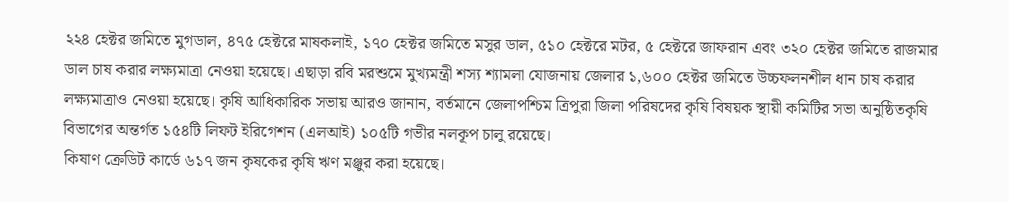২২৪ হেক্টর জমিতে মুগডাল, ৪৭৫ হেক্টরে মাষকলাই, ১৭০ হেক্টর জমিতে মসুর ডাল, ৫১০ হেক্টরে মটর, ৫ হেক্টরে জাফরান এবং ৩২০ হেক্টর জমিতে রাজমার ডাল চাষ করার লক্ষ্যমাত্রা নেওয়া হয়েছে। এছাড়া রবি মরশুমে মুখ্যমন্ত্রী শস্য শ্যামলা যোজনায় জেলার ১,৬০০ হেক্টর জমিতে উচ্চফলনশীল ধান চাষ করার লক্ষ্যমাত্রাও নেওয়া হয়েছে। কৃষি আধিকারিক সভায় আরও জানান, বর্তমানে জেলাপশ্চিম ত্রিপুরা জিলা পরিষদের কৃষি বিষয়ক স্থায়ী কমিটির সভা অনুষ্ঠিতকৃষি বিভাগের অন্তর্গত ১৫৪টি লিফট ইরিগেশন (এলআই) ১০৫টি গভীর নলকূপ চালু রয়েছে।
কিষাণ ক্রেডিট কার্ডে ৬১৭ জন কৃষকের কৃষি ঋণ মঞ্জুর করা হয়েছে।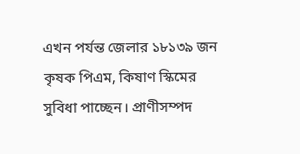এখন পর্যন্ত জেলার ১৮১৩৯ জন কৃষক পিএম, কিষাণ স্কিমের সুবিধা পাচ্ছেন। প্রাণীসম্পদ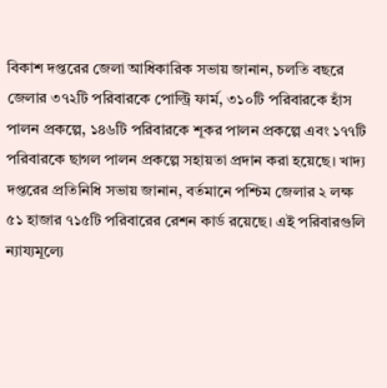বিকাশ দপ্তরের জেলা আধিকারিক সভায় জানান, চলতি বছরে জেলার ৩৭২টি পরিবারকে পোল্ট্রি ফার্ম, ৩১০টি পরিবারকে হাঁস পালন প্রকল্পে, ১৪৬টি পরিবারকে শূকর পালন প্রকল্পে এবং ১৭৭টি পরিবারকে ছাগল পালন প্রকল্পে সহায়তা প্রদান করা হয়েছে। খাদ্য দপ্তরের প্রতিনিধি সভায় জানান, বর্তমানে পশ্চিম জেলার ২ লক্ষ ৫১ হাজার ৭১৫টি পরিবারের রেশন কার্ড রয়েছে। এই পরিবারগুলি ন্যায্যমূল্যে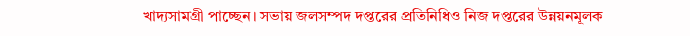খাদ্যসামগ্রী পাচ্ছেন। সভায় জলসম্পদ দপ্তরের প্রতিনিধিও নিজ দপ্তরের উন্নয়নমূলক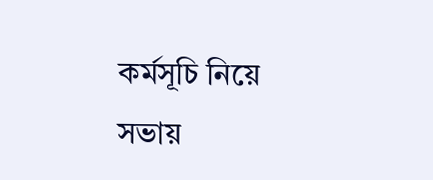কর্মসূচি নিয়ে সভায়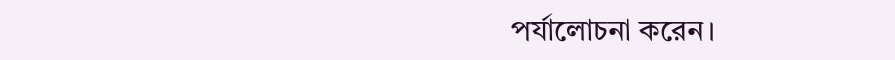পর্যালোচনা করেন।